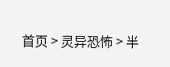首页 > 灵异恐怖 > 半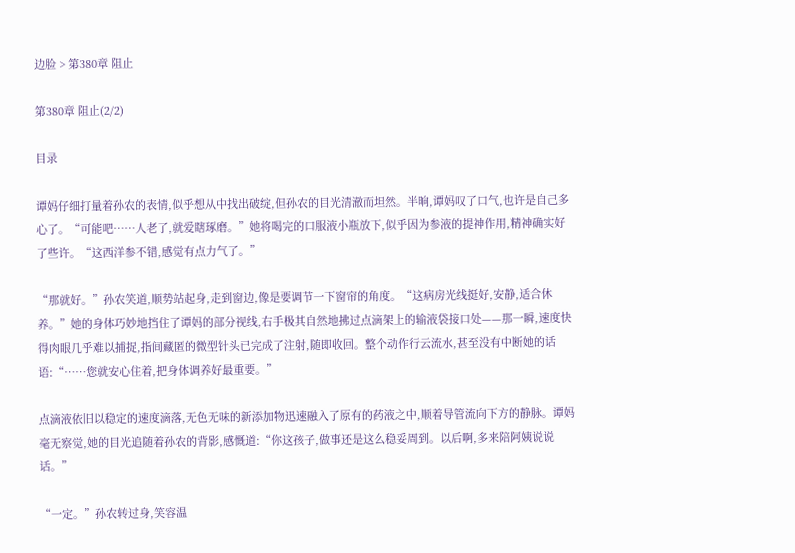边脸 > 第380章 阻止

第380章 阻止(2/2)

目录

谭妈仔细打量着孙农的表情,似乎想从中找出破绽,但孙农的目光清澈而坦然。半晌,谭妈叹了口气,也许是自己多心了。“可能吧……人老了,就爱瞎琢磨。”她将喝完的口服液小瓶放下,似乎因为参液的提神作用,精神确实好了些许。“这西洋参不错,感觉有点力气了。”

“那就好。”孙农笑道,顺势站起身,走到窗边,像是要调节一下窗帘的角度。“这病房光线挺好,安静,适合休养。”她的身体巧妙地挡住了谭妈的部分视线,右手极其自然地拂过点滴架上的输液袋接口处——那一瞬,速度快得肉眼几乎难以捕捉,指间藏匿的微型针头已完成了注射,随即收回。整个动作行云流水,甚至没有中断她的话语:“……您就安心住着,把身体调养好最重要。”

点滴液依旧以稳定的速度滴落,无色无味的新添加物迅速融入了原有的药液之中,顺着导管流向下方的静脉。谭妈毫无察觉,她的目光追随着孙农的背影,感慨道:“你这孩子,做事还是这么稳妥周到。以后啊,多来陪阿姨说说话。”

“一定。”孙农转过身,笑容温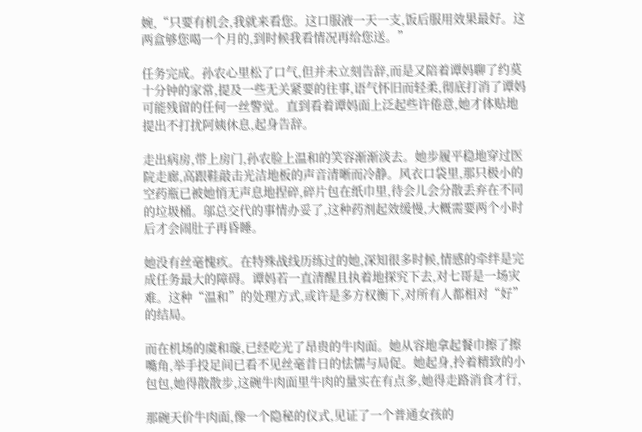婉,“只要有机会,我就来看您。这口服液一天一支,饭后服用效果最好。这两盒够您喝一个月的,到时候我看情况再给您送。”

任务完成。孙农心里松了口气,但并未立刻告辞,而是又陪着谭妈聊了约莫十分钟的家常,提及一些无关紧要的往事,语气怀旧而轻柔,彻底打消了谭妈可能残留的任何一丝警觉。直到看着谭妈面上泛起些许倦意,她才体贴地提出不打扰阿姨休息,起身告辞。

走出病房,带上房门,孙农脸上温和的笑容渐渐淡去。她步履平稳地穿过医院走廊,高跟鞋敲击光洁地板的声音清晰而冷静。风衣口袋里,那只极小的空药瓶已被她悄无声息地捏碎,碎片包在纸巾里,待会儿会分散丢弃在不同的垃圾桶。邬总交代的事情办妥了,这种药剂起效缓慢,大概需要两个小时后才会闹肚子再昏睡。

她没有丝毫愧疚。在特殊战线历练过的她,深知很多时候,情感的牵绊是完成任务最大的障碍。谭妈若一直清醒且执着地探究下去,对七哥是一场灾难。这种“温和”的处理方式,或许是多方权衡下,对所有人都相对“好”的结局。

而在机场的虞和璇,已经吃光了昂贵的牛肉面。她从容地拿起餐巾擦了擦嘴角,举手投足间已看不见丝毫昔日的怯懦与局促。她起身,拎着精致的小包包,她得散散步,这碗牛肉面里牛肉的量实在有点多,她得走路消食才行,

那碗天价牛肉面,像一个隐秘的仪式,见证了一个普通女孩的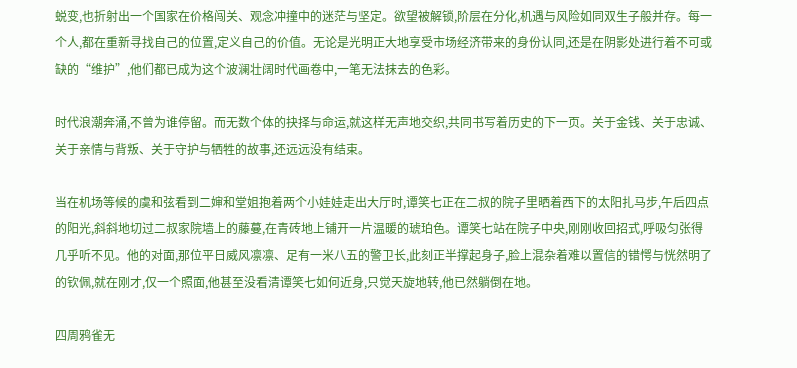蜕变,也折射出一个国家在价格闯关、观念冲撞中的迷茫与坚定。欲望被解锁,阶层在分化,机遇与风险如同双生子般并存。每一个人,都在重新寻找自己的位置,定义自己的价值。无论是光明正大地享受市场经济带来的身份认同,还是在阴影处进行着不可或缺的“维护”,他们都已成为这个波澜壮阔时代画卷中,一笔无法抹去的色彩。

时代浪潮奔涌,不曾为谁停留。而无数个体的抉择与命运,就这样无声地交织,共同书写着历史的下一页。关于金钱、关于忠诚、关于亲情与背叛、关于守护与牺牲的故事,还远远没有结束。

当在机场等候的虞和弦看到二婶和堂姐抱着两个小娃娃走出大厅时,谭笑七正在二叔的院子里晒着西下的太阳扎马步,午后四点的阳光,斜斜地切过二叔家院墙上的藤蔓,在青砖地上铺开一片温暖的琥珀色。谭笑七站在院子中央,刚刚收回招式,呼吸匀张得几乎听不见。他的对面,那位平日威风凛凛、足有一米八五的警卫长,此刻正半撑起身子,脸上混杂着难以置信的错愕与恍然明了的钦佩,就在刚才,仅一个照面,他甚至没看清谭笑七如何近身,只觉天旋地转,他已然躺倒在地。

四周鸦雀无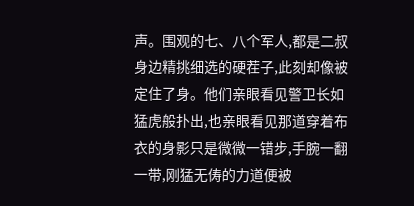声。围观的七、八个军人,都是二叔身边精挑细选的硬茬子,此刻却像被定住了身。他们亲眼看见警卫长如猛虎般扑出,也亲眼看见那道穿着布衣的身影只是微微一错步,手腕一翻一带,刚猛无俦的力道便被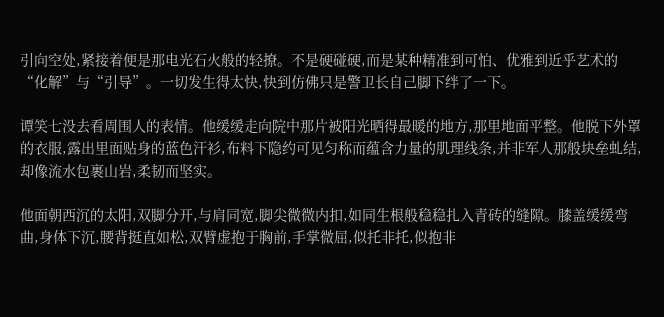引向空处,紧接着便是那电光石火般的轻撩。不是硬碰硬,而是某种精准到可怕、优雅到近乎艺术的“化解”与“引导”。一切发生得太快,快到仿佛只是警卫长自己脚下绊了一下。

谭笑七没去看周围人的表情。他缓缓走向院中那片被阳光晒得最暖的地方,那里地面平整。他脱下外罩的衣服,露出里面贴身的蓝色汗衫,布料下隐约可见匀称而蕴含力量的肌理线条,并非军人那般块垒虬结,却像流水包裹山岩,柔韧而坚实。

他面朝西沉的太阳,双脚分开,与肩同宽,脚尖微微内扣,如同生根般稳稳扎入青砖的缝隙。膝盖缓缓弯曲,身体下沉,腰背挺直如松,双臂虚抱于胸前,手掌微屈,似托非托,似抱非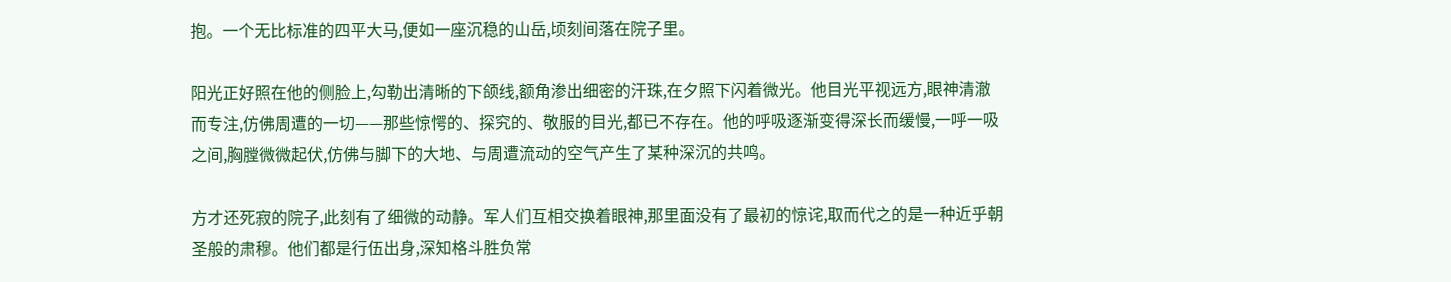抱。一个无比标准的四平大马,便如一座沉稳的山岳,顷刻间落在院子里。

阳光正好照在他的侧脸上,勾勒出清晰的下颌线,额角渗出细密的汗珠,在夕照下闪着微光。他目光平视远方,眼神清澈而专注,仿佛周遭的一切——那些惊愕的、探究的、敬服的目光,都已不存在。他的呼吸逐渐变得深长而缓慢,一呼一吸之间,胸膛微微起伏,仿佛与脚下的大地、与周遭流动的空气产生了某种深沉的共鸣。

方才还死寂的院子,此刻有了细微的动静。军人们互相交换着眼神,那里面没有了最初的惊诧,取而代之的是一种近乎朝圣般的肃穆。他们都是行伍出身,深知格斗胜负常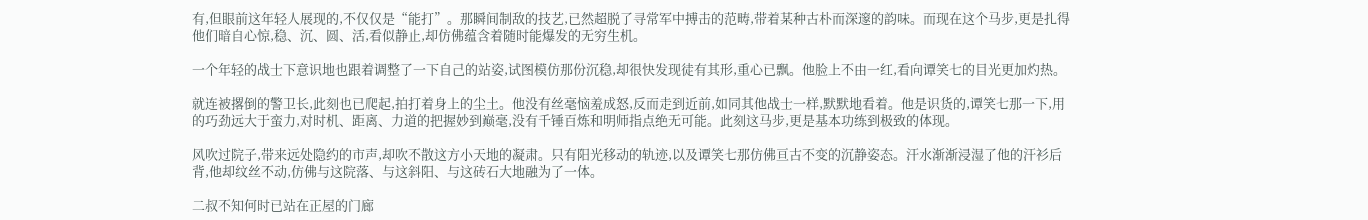有,但眼前这年轻人展现的,不仅仅是“能打”。那瞬间制敌的技艺,已然超脱了寻常军中搏击的范畴,带着某种古朴而深邃的韵味。而现在这个马步,更是扎得他们暗自心惊,稳、沉、圆、活,看似静止,却仿佛蕴含着随时能爆发的无穷生机。

一个年轻的战士下意识地也跟着调整了一下自己的站姿,试图模仿那份沉稳,却很快发现徒有其形,重心已飘。他脸上不由一红,看向谭笑七的目光更加灼热。

就连被撂倒的警卫长,此刻也已爬起,拍打着身上的尘土。他没有丝毫恼羞成怒,反而走到近前,如同其他战士一样,默默地看着。他是识货的,谭笑七那一下,用的巧劲远大于蛮力,对时机、距离、力道的把握妙到巅毫,没有千锤百炼和明师指点绝无可能。此刻这马步,更是基本功练到极致的体现。

风吹过院子,带来远处隐约的市声,却吹不散这方小天地的凝肃。只有阳光移动的轨迹,以及谭笑七那仿佛亘古不变的沉静姿态。汗水渐渐浸湿了他的汗衫后背,他却纹丝不动,仿佛与这院落、与这斜阳、与这砖石大地融为了一体。

二叔不知何时已站在正屋的门廊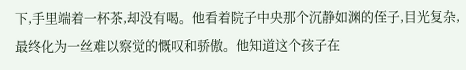下,手里端着一杯茶,却没有喝。他看着院子中央那个沉静如渊的侄子,目光复杂,最终化为一丝难以察觉的慨叹和骄傲。他知道这个孩子在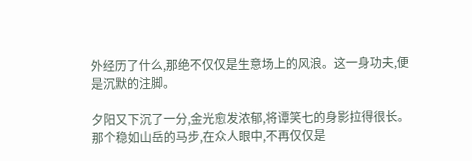外经历了什么,那绝不仅仅是生意场上的风浪。这一身功夫,便是沉默的注脚。

夕阳又下沉了一分,金光愈发浓郁,将谭笑七的身影拉得很长。那个稳如山岳的马步,在众人眼中,不再仅仅是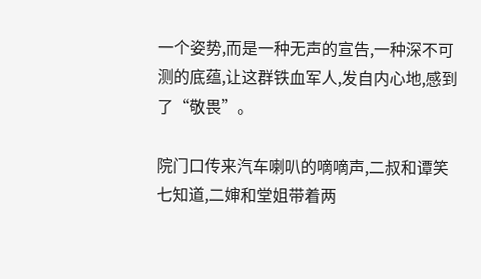一个姿势,而是一种无声的宣告,一种深不可测的底蕴,让这群铁血军人,发自内心地,感到了“敬畏”。

院门口传来汽车喇叭的嘀嘀声,二叔和谭笑七知道,二婶和堂姐带着两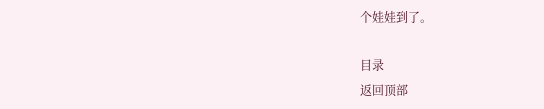个娃娃到了。

目录
返回顶部